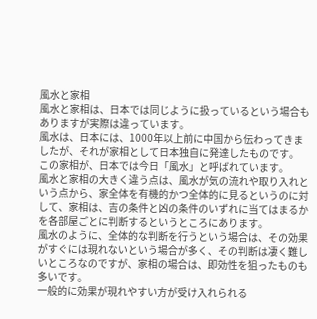風水と家相
風水と家相は、日本では同じように扱っているという場合もありますが実際は違っています。
風水は、日本には、1000年以上前に中国から伝わってきましたが、それが家相として日本独自に発達したものです。
この家相が、日本では今日「風水」と呼ばれています。
風水と家相の大きく違う点は、風水が気の流れや取り入れという点から、家全体を有機的かつ全体的に見るというのに対して、家相は、吉の条件と凶の条件のいずれに当てはまるかを各部屋ごとに判断するというところにあります。
風水のように、全体的な判断を行うという場合は、その効果がすぐには現れないという場合が多く、その判断は凄く難しいところなのですが、家相の場合は、即効性を狙ったものも多いです。
一般的に効果が現れやすい方が受け入れられる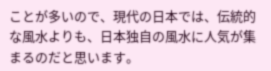ことが多いので、現代の日本では、伝統的な風水よりも、日本独自の風水に人気が集まるのだと思います。